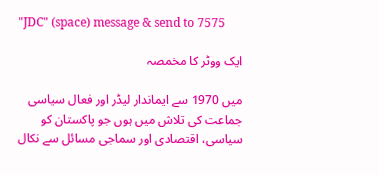"JDC" (space) message & send to 7575

ایک ووٹر کا مخمصہ

میں 1970 سے ایماندار لیڈر اور فعال سیاسی جماعت کی تلاش میں ہوں جو پاکستان کو سیاسی، اقتصادی اور سماجی مسائل سے نکال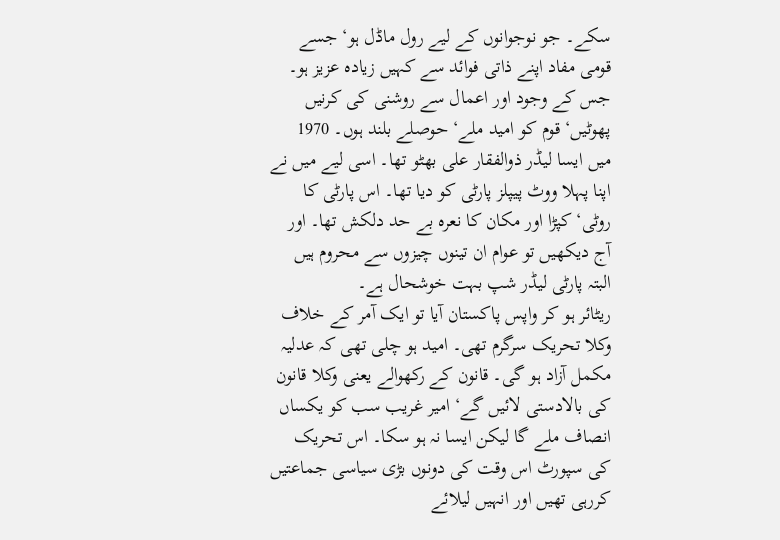سکے۔ جو نوجوانوں کے لیے رول ماڈل ہو‘ جسے قومی مفاد اپنے ذاتی فوائد سے کہیں زیادہ عزیز ہو۔ جس کے وجود اور اعمال سے روشنی کی کرنیں پھوٹیں‘ قوم کو امید ملے‘ حوصلے بلند ہوں۔ 1970 میں ایسا لیڈر ذوالفقار علی بھٹو تھا۔ اسی لیے میں نے اپنا پہلا ووٹ پیپلز پارٹی کو دیا تھا۔ اس پارٹی کا روٹی‘ کپڑا اور مکان کا نعرہ بے حد دلکش تھا۔ اور آج دیکھیں تو عوام ان تینوں چیزوں سے محروم ہیں البتہ پارٹی لیڈر شپ بہت خوشحال ہے۔
ریٹائر ہو کر واپس پاکستان آیا تو ایک آمر کے خلاف وکلا تحریک سرگرم تھی۔ امید ہو چلی تھی کہ عدلیہ مکمل آزاد ہو گی۔ قانون کے رکھوالے یعنی وکلا قانون کی بالادستی لائیں گے‘ امیر غریب سب کو یکساں انصاف ملے گا لیکن ایسا نہ ہو سکا۔ اس تحریک کی سپورٹ اس وقت کی دونوں بڑی سیاسی جماعتیں کررہی تھیں اور انہیں لیلائے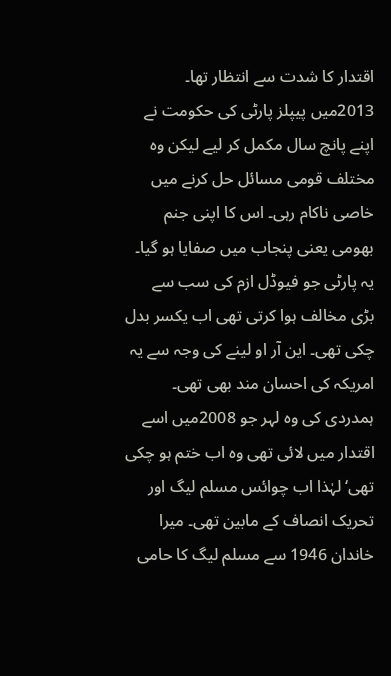اقتدار کا شدت سے انتظار تھا۔
2013میں پیپلز پارٹی کی حکومت نے اپنے پانچ سال مکمل کر لیے لیکن وہ مختلف قومی مسائل حل کرنے میں خاصی ناکام رہی۔ اس کا اپنی جنم بھومی یعنی پنجاب میں صفایا ہو گیا۔ یہ پارٹی جو فیوڈل ازم کی سب سے بڑی مخالف ہوا کرتی تھی اب یکسر بدل چکی تھی۔ این آر او لینے کی وجہ سے یہ امریکہ کی احسان مند بھی تھی۔ ہمدردی کی وہ لہر جو 2008میں اسے اقتدار میں لائی تھی وہ اب ختم ہو چکی تھی‘ لہٰذا اب چوائس مسلم لیگ اور تحریک انصاف کے مابین تھی۔ میرا خاندان 1946 سے مسلم لیگ کا حامی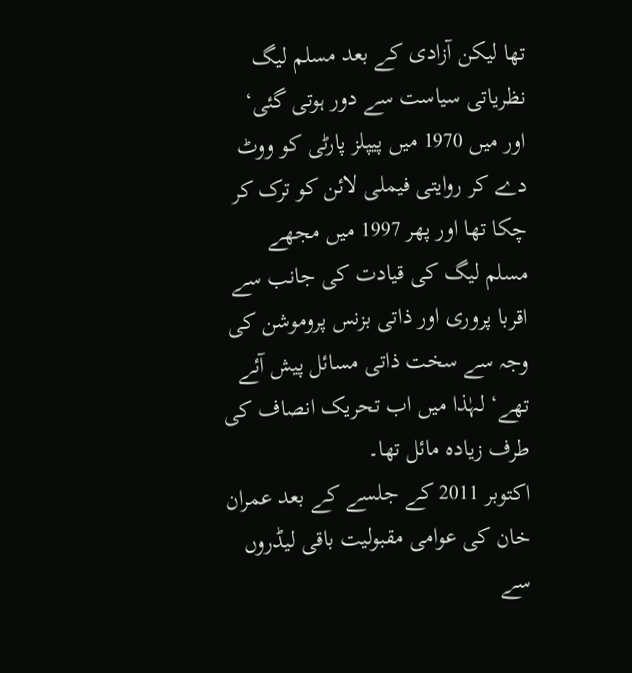تھا لیکن آزادی کے بعد مسلم لیگ نظریاتی سیاست سے دور ہوتی گئی‘ اور میں 1970 میں پیپلز پارٹی کو ووٹ دے کر روایتی فیملی لائن کو ترک کر چکا تھا اور پھر 1997 میں مجھے مسلم لیگ کی قیادت کی جانب سے اقربا پروری اور ذاتی بزنس پروموشن کی وجہ سے سخت ذاتی مسائل پیش آئے تھے‘ لہٰذا میں اب تحریک انصاف کی طرف زیادہ مائل تھا۔
اکتوبر 2011 کے جلسے کے بعد عمران خان کی عوامی مقبولیت باقی لیڈروں سے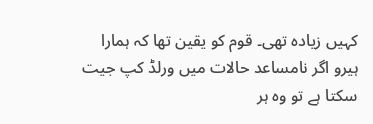کہیں زیادہ تھی۔ قوم کو یقین تھا کہ ہمارا ہیرو اگر نامساعد حالات میں ورلڈ کپ جیت سکتا ہے تو وہ ہر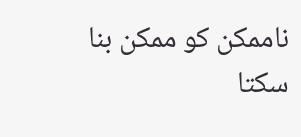ناممکن کو ممکن بنا سکتا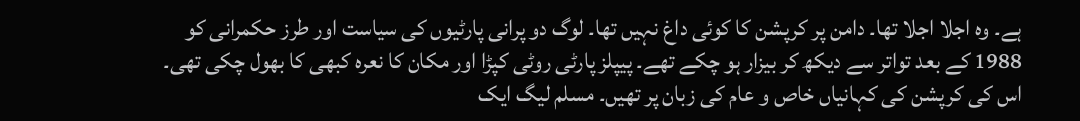ہے۔ وہ اجلا اجلا تھا۔ دامن پر کرپشن کا کوئی داغ نہیں تھا۔ لوگ دو پرانی پارٹیوں کی سیاست اور طرز حکمرانی کو 1988 کے بعد تواتر سے دیکھ کر بیزار ہو چکے تھے۔ پیپلز پارٹی روٹی کپڑا اور مکان کا نعرہ کبھی کا بھول چکی تھی۔ اس کی کرپشن کی کہانیاں خاص و عام کی زبان پر تھیں۔ مسلم لیگ ایک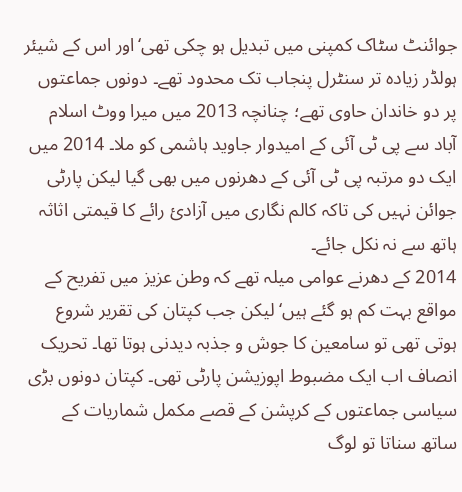جوائنٹ سٹاک کمپنی میں تبدیل ہو چکی تھی‘اور اس کے شیئر ہولڈر زیادہ تر سنٹرل پنجاب تک محدود تھے۔ دونوں جماعتوں پر دو خاندان حاوی تھے؛ چنانچہ 2013 میں میرا ووٹ اسلام آباد سے پی ٹی آئی کے امیدوار جاوید ہاشمی کو ملا۔ 2014 میں ایک دو مرتبہ پی ٹی آئی کے دھرنوں میں بھی گیا لیکن پارٹی جوائن نہیں کی تاکہ کالم نگاری میں آزادیٔ رائے کا قیمتی اثاثہ ہاتھ سے نہ نکل جائے۔
2014 کے دھرنے عوامی میلہ تھے کہ وطن عزیز میں تفریح کے مواقع بہت کم ہو گئے ہیں‘ لیکن جب کپتان کی تقریر شروع ہوتی تھی تو سامعین کا جوش و جذبہ دیدنی ہوتا تھا۔ تحریک انصاف اب ایک مضبوط اپوزیشن پارٹی تھی۔ کپتان دونوں بڑی سیاسی جماعتوں کے کرپشن کے قصے مکمل شماریات کے ساتھ سناتا تو لوگ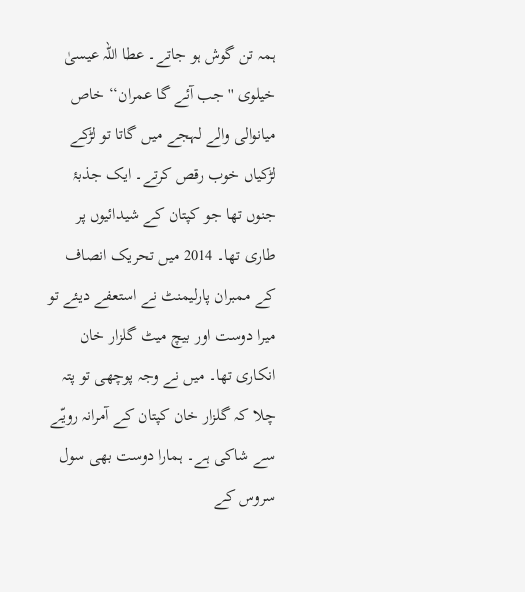ہمہ تن گوش ہو جاتے۔ عطا اللہ عیسیٰ خیلوی ''جب آئے گا عمران‘‘ خاص میانوالی والے لہجے میں گاتا تو لڑکے لڑکیاں خوب رقص کرتے۔ ایک جذبۂ جنوں تھا جو کپتان کے شیدائیوں پر طاری تھا۔ 2014 میں تحریک انصاف کے ممبران پارلیمنٹ نے استعفے دیئے تو میرا دوست اور بیچ میٹ گلزار خان انکاری تھا۔ میں نے وجہ پوچھی تو پتہ چلا کہ گلزار خان کپتان کے آمرانہ رویّے سے شاکی ہے۔ ہمارا دوست بھی سول سروس کے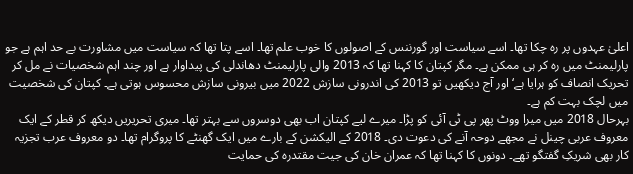اعلیٰ عہدوں پر رہ چکا تھا۔ اسے سیاست اور گورننس کے اصولوں کا خوب علم تھا۔ اسے پتا تھا کہ سیاست میں مشاورت بے حد اہم ہے جو پارلیمنٹ میں رہ کر ہی ممکن ہے۔ مگر کپتان کا کہنا تھا کہ 2013 والی پارلیمنٹ دھاندلی کی پیداوار ہے اور چند اہم شخصیات نے مل کر تحریک انصاف کو ہرایا ہے‘ اور آج دیکھیں تو 2013 کی اندرونی سازش 2022 میں بیرونی سازش محسوس ہوتی ہے۔ کپتان کی شخصیت میں لچک بہت کم ہے۔
بہرحال 2018 میں میرا ووٹ پھر پی ٹی آئی کو پڑا۔ میرے لیے کپتان اب بھی دوسروں سے بہتر تھا۔ میری تحریریں دیکھ کر قطر کے ایک معروف عربی چینل نے مجھے دوحہ آنے کی دعوت دی۔ 2018 کے الیکشن کے بارے میں ایک گھنٹے کا پروگرام تھا۔ دو معروف عرب تجزیہ کار بھی شریکِ گفتگو تھے۔ دونوں کا کہنا تھا کہ عمران خان کی جیت مقتدرہ کی حمایت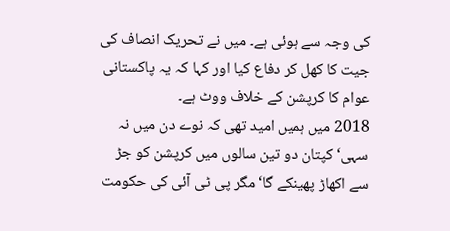کی وجہ سے ہوئی ہے۔ میں نے تحریک انصاف کی جیت کا کھل کر دفاع کیا اور کہا کہ یہ پاکستانی عوام کا کرپشن کے خلاف ووٹ ہے۔
2018 میں ہمیں امید تھی کہ نوے دن میں نہ سہی‘ کپتان دو تین سالوں میں کرپشن کو جڑ سے اکھاڑ پھینکے گا‘ مگر پی ٹی آئی کی حکومت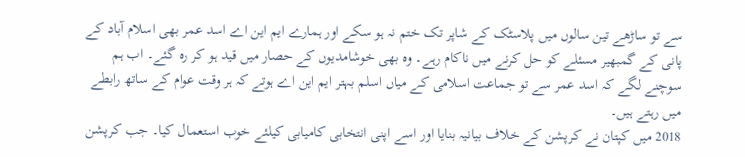سے تو ساڑھے تین سالوں میں پلاسٹک کے شاپر تک ختم نہ ہو سکے اور ہمارے ایم این اے اسد عمر بھی اسلام آباد کے پانی کے گمبھیر مسئلے کو حل کرنے میں ناکام رہے۔ وہ بھی خوشامدیوں کے حصار میں قید ہو کر رہ گئے۔ اب ہم سوچنے لگے کہ اسد عمر سے تو جماعت اسلامی کے میاں اسلم بہتر ایم این اے ہوتے کہ ہر وقت عوام کے ساتھ رابطے میں رہتے ہیں۔
2018 میں کپتان نے کرپشن کے خلاف بیانیہ بنایا اور اسے اپنی انتخابی کامیابی کیلئے خوب استعمال کیا۔ جب کرپشن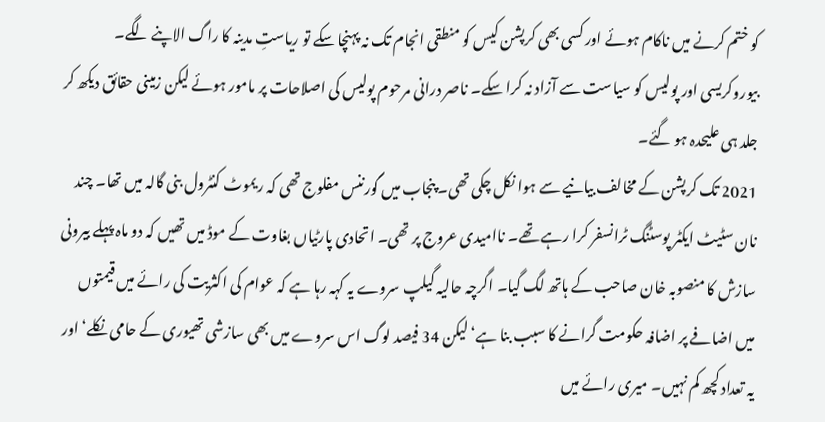کو ختم کرنے میں ناکام ہوئے اور کسی بھی کرپشن کیس کو منطقی انجام تک نہ پہنچا سکے تو ریاستِ مدینہ کا راگ الاپنے لگے۔ بیوروکریسی اور پولیس کو سیاست سے آزاد نہ کرا سکے۔ ناصر درانی مرحوم پولیس کی اصلاحات پر مامور ہوئے لیکن زمینی حقائق دیکھ کر جلد ہی علیحدہ ہو گئے۔
2021 تک کرپشن کے مخالف بیانیے سے ہوا نکل چکی تھی۔ پنجاب میں گورننس مفلوج تھی کہ ریموٹ کنٹرول بنی گالہ میں تھا۔ چند نان سٹیٹ ایکٹر پوسٹنگ ٹرانسفر کرا رہے تھے۔ ناامیدی عروج پر تھی۔ اتحادی پارٹیاں بغاوت کے موڈ میں تھیں کہ دو ماہ پہلے بیرونی سازش کا منصوبہ خان صاحب کے ہاتھ لگ گیا۔ اگرچہ حالیہ گیلپ سروے یہ کہہ رہا ہے کہ عوام کی اکثریت کی رائے میں قیمتوں میں اضافے پر اضافہ حکومت گرانے کا سبب بنا ہے‘ لیکن 34 فیصد لوگ اس سروے میں بھی سازشی تھیوری کے حامی نکلے‘ اور یہ تعداد کچھ کم نہیں۔ میری رائے میں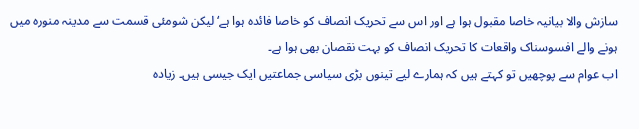سازش والا بیانیہ خاصا مقبول ہوا ہے اور اس سے تحریک انصاف کو خاصا فائدہ ہوا ہے‘ لیکن شومئی قسمت سے مدینہ منورہ میں ہونے والے افسوسناک واقعات کا تحریک انصاف کو بہت نقصان بھی ہوا ہے۔
اب عوام سے پوچھیں تو کہتے ہیں کہ ہمارے لیے تینوں بڑی سیاسی جماعتیں ایک جیسی ہیں۔ زیادہ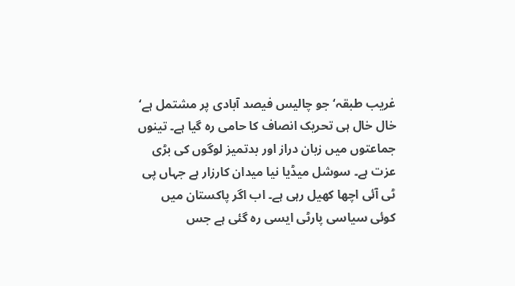غریب طبقہ‘ جو چالیس فیصد آبادی پر مشتمل ہے‘ خال خال ہی تحریک انصاف کا حامی رہ گیا ہے۔ تینوں جماعتوں میں زبان دراز اور بدتمیز لوگوں کی بڑی عزت ہے۔ سوشل میڈیا نیا میدان کارزار ہے جہاں پی ٹی آئی اچھا کھیل رہی ہے۔ اب اگر پاکستان میں کوئی سیاسی پارٹی ایسی رہ گئی ہے جس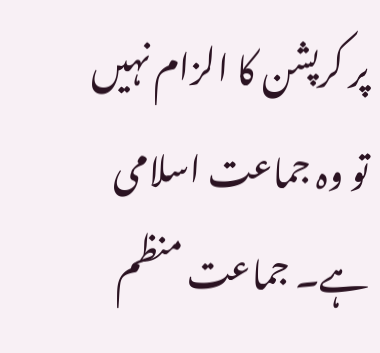پر کرپشن کا الزام نہیں تو وہ جماعت اسلامی ہے۔ جماعت منظم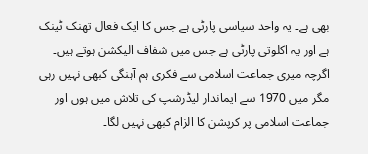بھی ہے۔ یہ واحد سیاسی پارٹی ہے جس کا ایک فعال تھنک ٹینک ہے اور یہ اکلوتی پارٹی ہے جس میں شفاف الیکشن ہوتے ہیں۔ اگرچہ میری جماعت اسلامی سے فکری ہم آہنگی کبھی نہیں رہی مگر میں 1970 سے ایماندار لیڈرشپ کی تلاش میں ہوں اور جماعت اسلامی پر کرپشن کا الزام کبھی نہیں لگا۔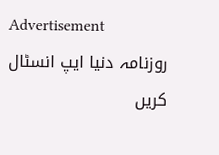Advertisement
روزنامہ دنیا ایپ انسٹال کریں